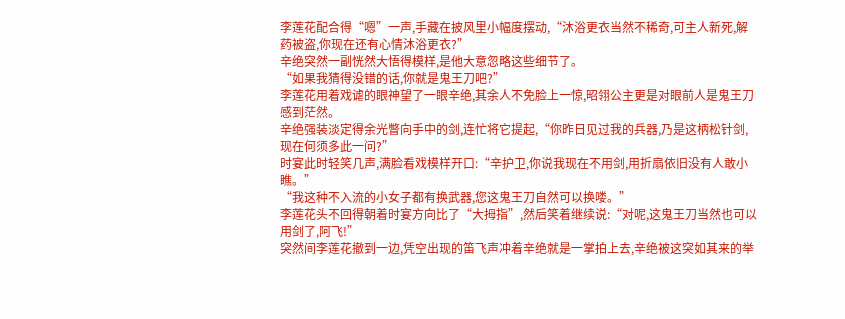李莲花配合得“嗯”一声,手藏在披风里小幅度摆动,“沐浴更衣当然不稀奇,可主人新死,解药被盗,你现在还有心情沐浴更衣?”
辛绝突然一副恍然大悟得模样,是他大意忽略这些细节了。
“如果我猜得没错的话,你就是鬼王刀吧?”
李莲花用着戏谑的眼神望了一眼辛绝,其余人不免脸上一惊,昭翎公主更是对眼前人是鬼王刀感到茫然。
辛绝强装淡定得余光瞥向手中的剑,连忙将它提起,“你昨日见过我的兵器,乃是这柄松针剑,现在何须多此一问?”
时宴此时轻笑几声,满脸看戏模样开口:“辛护卫,你说我现在不用剑,用折扇依旧没有人敢小瞧。”
“我这种不入流的小女子都有换武器,您这鬼王刀自然可以换喽。”
李莲花头不回得朝着时宴方向比了“大拇指”,然后笑着继续说:“对呢,这鬼王刀当然也可以用剑了,阿飞!”
突然间李莲花撤到一边,凭空出现的笛飞声冲着辛绝就是一掌拍上去,辛绝被这突如其来的举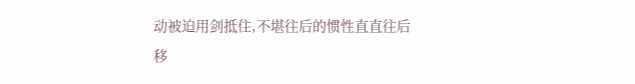动被迫用剑抵住,不堪往后的惯性直直往后移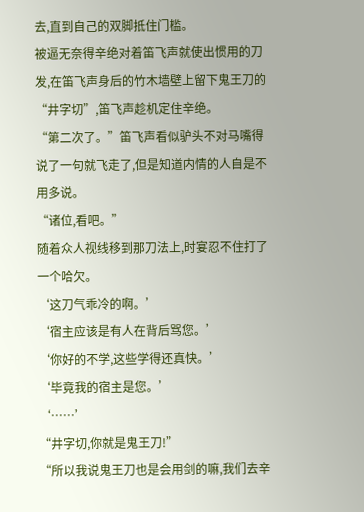去,直到自己的双脚抵住门槛。
被逼无奈得辛绝对着笛飞声就使出惯用的刀发,在笛飞声身后的竹木墙壁上留下鬼王刀的“井字切”,笛飞声趁机定住辛绝。
“第二次了。”笛飞声看似驴头不对马嘴得说了一句就飞走了,但是知道内情的人自是不用多说。
“诸位,看吧。”
随着众人视线移到那刀法上,时宴忍不住打了一个哈欠。
‘这刀气乖冷的啊。’
‘宿主应该是有人在背后骂您。’
‘你好的不学,这些学得还真快。’
‘毕竟我的宿主是您。’
‘……’
“井字切,你就是鬼王刀!”
“所以我说鬼王刀也是会用剑的嘛,我们去辛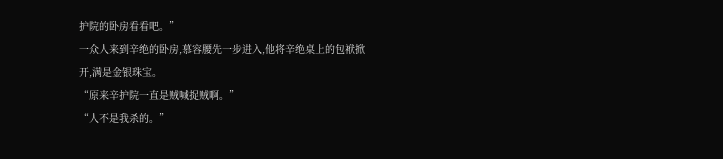护院的卧房看看吧。”
一众人来到辛绝的卧房,慕容腰先一步进入,他将辛绝桌上的包袱掀开,满是金银珠宝。
“原来辛护院一直是贼喊捉贼啊。”
“人不是我杀的。”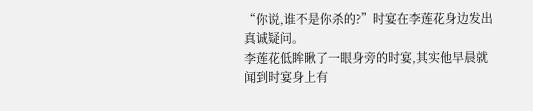“你说,谁不是你杀的?”时宴在李莲花身边发出真诚疑问。
李莲花低眸瞅了一眼身旁的时宴,其实他早晨就闻到时宴身上有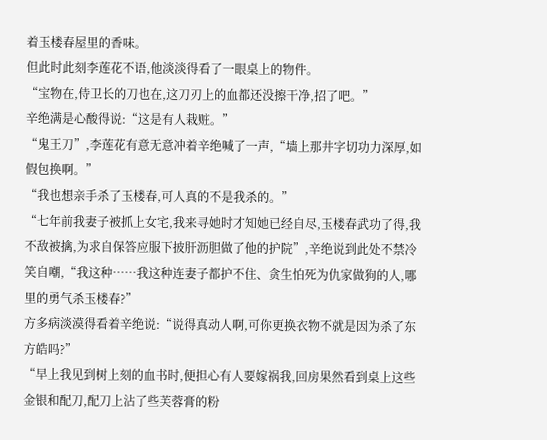着玉楼春屋里的香味。
但此时此刻李莲花不语,他淡淡得看了一眼桌上的物件。
“宝物在,侍卫长的刀也在,这刀刃上的血都还没擦干净,招了吧。”
辛绝满是心酸得说:“这是有人栽赃。”
“鬼王刀”,李莲花有意无意冲着辛绝喊了一声,“墙上那井字切功力深厚,如假包换啊。”
“我也想亲手杀了玉楼春,可人真的不是我杀的。”
“七年前我妻子被抓上女宅,我来寻她时才知她已经自尽,玉楼春武功了得,我不敌被擒,为求自保答应服下披肝沥胆做了他的护院”,辛绝说到此处不禁冷笑自嘲,“我这种……我这种连妻子都护不住、贪生怕死为仇家做狗的人,哪里的勇气杀玉楼春?”
方多病淡漠得看着辛绝说:“说得真动人啊,可你更换衣物不就是因为杀了东方皓吗?”
“早上我见到树上刻的血书时,便担心有人要嫁祸我,回房果然看到桌上这些金银和配刀,配刀上沾了些芙蓉膏的粉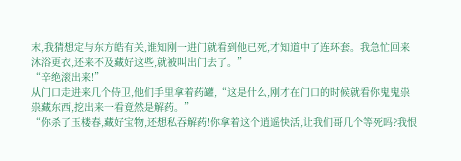末,我猜想定与东方皓有关,谁知刚一进门就看到他已死,才知道中了连环套。我急忙回来沐浴更衣,还来不及藏好这些,就被叫出门去了。”
“辛绝滚出来!”
从门口走进来几个侍卫,他们手里拿着药罐,“这是什么,刚才在门口的时候就看你鬼鬼祟祟藏东西,挖出来一看竟然是解药。”
“你杀了玉楼春,藏好宝物,还想私吞解药!你拿着这个逍遥快活,让我们哥几个等死吗?我恨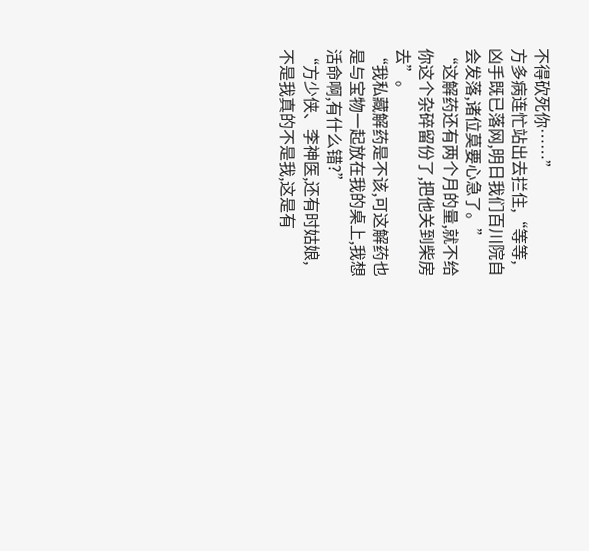不得砍死你……”
方多病连忙站出去拦住,“等等,凶手既已落网,明日我们百川院自会发落,诸位莫要心急了。”
“这解药还有两个月的量,就不给你这个杂碎留份了,把他关到柴房去”。
“我私藏解药是不该,可这解药也是与宝物一起放在我的桌上,我想活命啊,有什么错?”
“方少侠、李神医,还有时姑娘,不是我真的不是我,这是有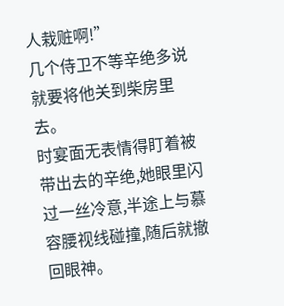人栽赃啊!”
几个侍卫不等辛绝多说就要将他关到柴房里去。
时宴面无表情得盯着被带出去的辛绝,她眼里闪过一丝冷意,半途上与慕容腰视线碰撞,随后就撤回眼神。